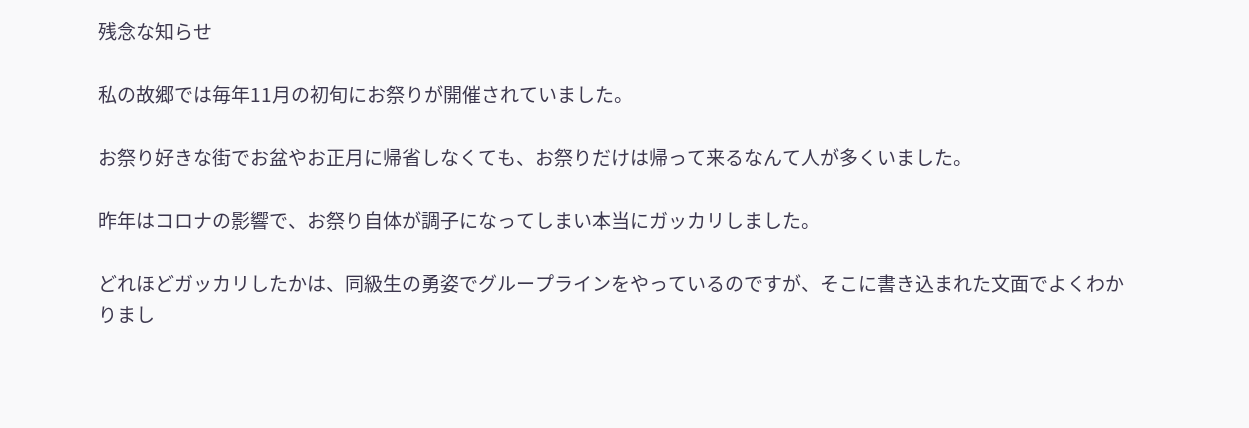残念な知らせ

私の故郷では毎年11月の初旬にお祭りが開催されていました。

お祭り好きな街でお盆やお正月に帰省しなくても、お祭りだけは帰って来るなんて人が多くいました。

昨年はコロナの影響で、お祭り自体が調子になってしまい本当にガッカリしました。

どれほどガッカリしたかは、同級生の勇姿でグループラインをやっているのですが、そこに書き込まれた文面でよくわかりまし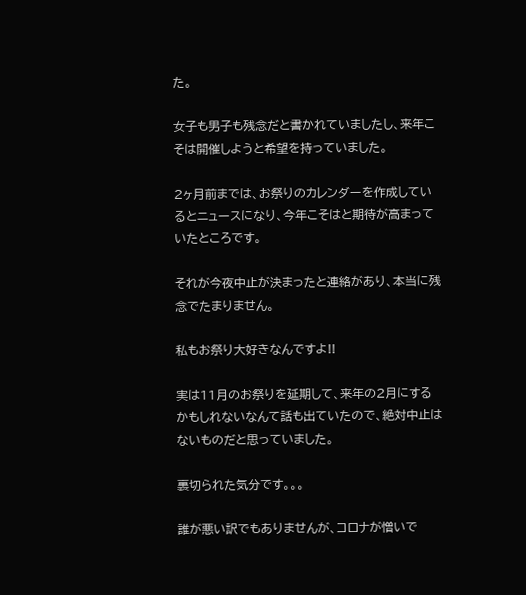た。

女子も男子も残念だと書かれていましたし、来年こそは開催しようと希望を持っていました。

2ヶ月前までは、お祭りのカレンダーを作成しているとニュースになり、今年こそはと期待が高まっていたところです。

それが今夜中止が決まったと連絡があり、本当に残念でたまりません。

私もお祭り大好きなんですよ!!

実は11月のお祭りを延期して、来年の2月にするかもしれないなんて話も出ていたので、絶対中止はないものだと思っていました。

裏切られた気分です。。。

誰が悪い訳でもありませんが、コロナが憎いで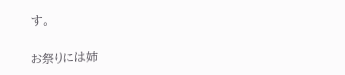す。

お祭りには姉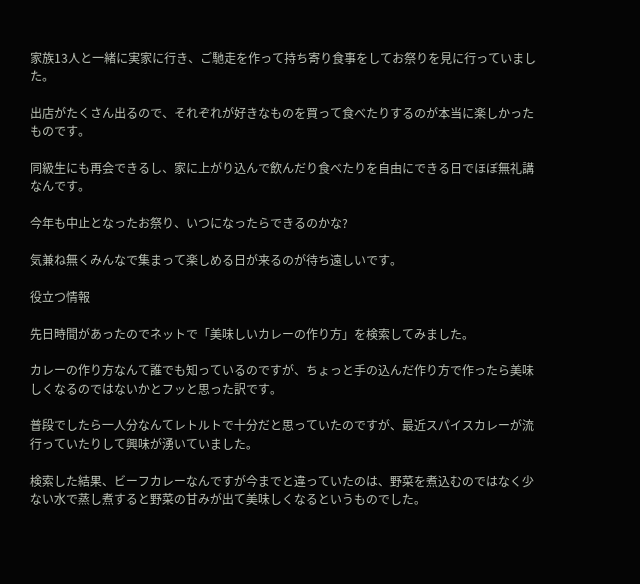家族13人と一緒に実家に行き、ご馳走を作って持ち寄り食事をしてお祭りを見に行っていました。

出店がたくさん出るので、それぞれが好きなものを買って食べたりするのが本当に楽しかったものです。

同級生にも再会できるし、家に上がり込んで飲んだり食べたりを自由にできる日でほぼ無礼講なんです。

今年も中止となったお祭り、いつになったらできるのかな?

気兼ね無くみんなで集まって楽しめる日が来るのが待ち遠しいです。

役立つ情報

先日時間があったのでネットで「美味しいカレーの作り方」を検索してみました。

カレーの作り方なんて誰でも知っているのですが、ちょっと手の込んだ作り方で作ったら美味しくなるのではないかとフッと思った訳です。

普段でしたら一人分なんてレトルトで十分だと思っていたのですが、最近スパイスカレーが流行っていたりして興味が湧いていました。

検索した結果、ビーフカレーなんですが今までと違っていたのは、野菜を煮込むのではなく少ない水で蒸し煮すると野菜の甘みが出て美味しくなるというものでした。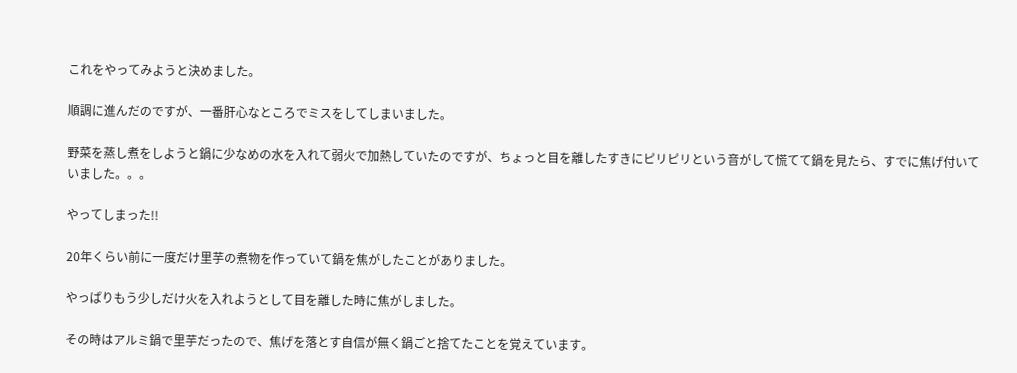これをやってみようと決めました。

順調に進んだのですが、一番肝心なところでミスをしてしまいました。

野菜を蒸し煮をしようと鍋に少なめの水を入れて弱火で加熱していたのですが、ちょっと目を離したすきにピリピリという音がして慌てて鍋を見たら、すでに焦げ付いていました。。。

やってしまった!!

20年くらい前に一度だけ里芋の煮物を作っていて鍋を焦がしたことがありました。

やっぱりもう少しだけ火を入れようとして目を離した時に焦がしました。

その時はアルミ鍋で里芋だったので、焦げを落とす自信が無く鍋ごと捨てたことを覚えています。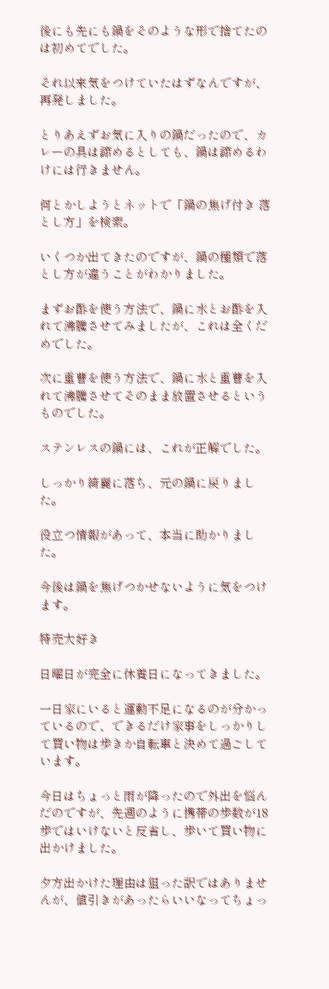後にも先にも鍋をそのような形で捨てたのは初めてでした。

それ以来気をつけていたはずなんですが、再発しました。

とりあえずお気に入りの鍋だったので、カレーの具は諦めるとしても、鍋は諦めるわけには行きません。

何とかしようとネットで「鍋の焦げ付き 落とし方」を検索。

いくつか出てきたのですが、鍋の種類で落とし方が違うことがわかりました。

まずお酢を使う方法で、鍋に水とお酢を入れて沸騰させてみましたが、これは全くだめでした。

次に重曹を使う方法で、鍋に水と重曹を入れて沸騰させてそのまま放置させるというものでした。

ステンレスの鍋には、これが正解でした。

しっかり綺麗に落ち、元の鍋に戻りました。

役立つ情報があって、本当に助かりました。

今後は鍋を焦げつかせないように気をつけます。

特売大好き

日曜日が完全に休養日になってきました。

一日家にいると運動不足になるのが分かっているので、できるだけ家事をしっかりして買い物は歩きか自転車と決めて過ごしています。

今日はちょっと雨が降ったので外出を悩んだのですが、先週のように携帯の歩数が18歩ではいけないと反省し、歩いて買い物に出かけました。

夕方出かけた理由は狙った訳ではありませんが、値引きがあったらいいなってちょっ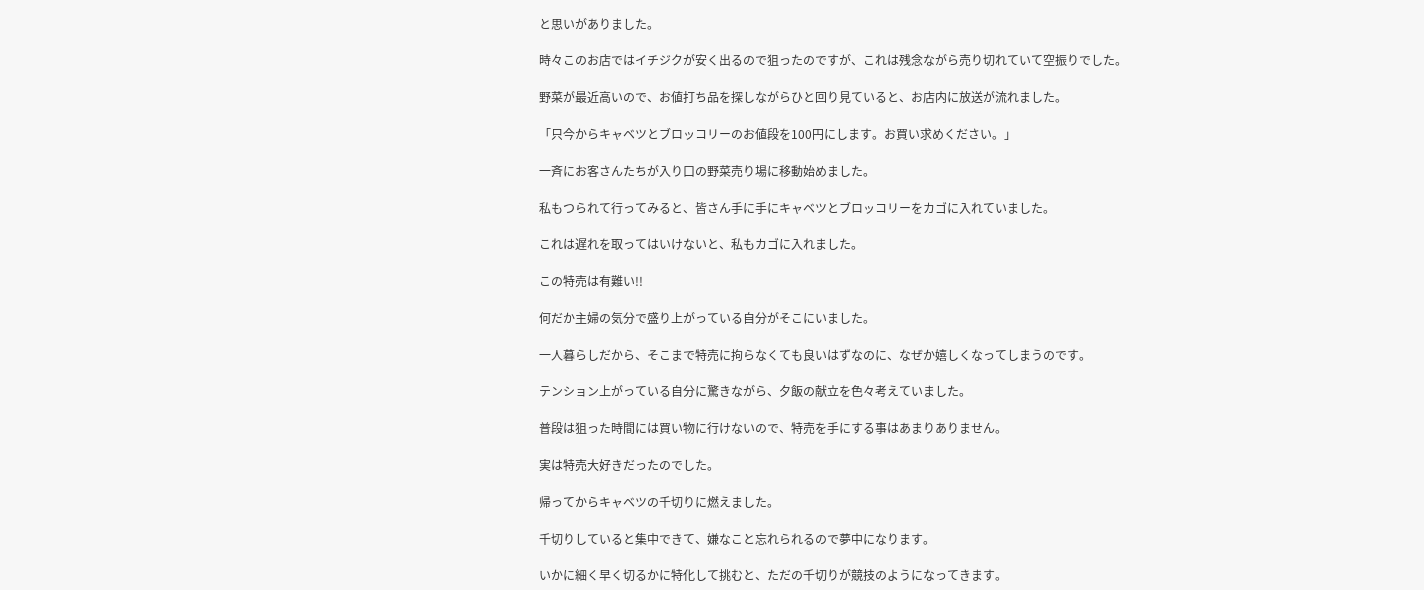と思いがありました。

時々このお店ではイチジクが安く出るので狙ったのですが、これは残念ながら売り切れていて空振りでした。

野菜が最近高いので、お値打ち品を探しながらひと回り見ていると、お店内に放送が流れました。

「只今からキャベツとブロッコリーのお値段を100円にします。お買い求めください。」

一斉にお客さんたちが入り口の野菜売り場に移動始めました。

私もつられて行ってみると、皆さん手に手にキャベツとブロッコリーをカゴに入れていました。

これは遅れを取ってはいけないと、私もカゴに入れました。

この特売は有難い!!

何だか主婦の気分で盛り上がっている自分がそこにいました。

一人暮らしだから、そこまで特売に拘らなくても良いはずなのに、なぜか嬉しくなってしまうのです。

テンション上がっている自分に驚きながら、夕飯の献立を色々考えていました。

普段は狙った時間には買い物に行けないので、特売を手にする事はあまりありません。

実は特売大好きだったのでした。

帰ってからキャベツの千切りに燃えました。

千切りしていると集中できて、嫌なこと忘れられるので夢中になります。

いかに細く早く切るかに特化して挑むと、ただの千切りが競技のようになってきます。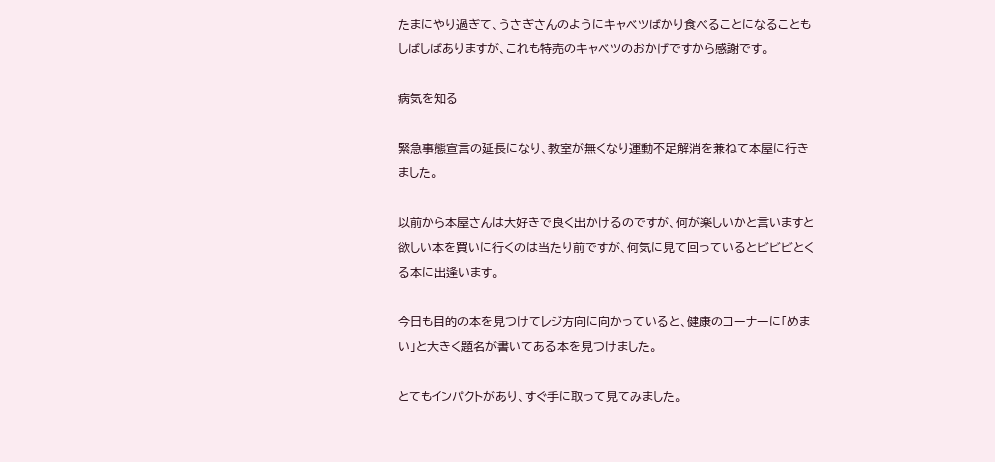たまにやり過ぎて、うさぎさんのようにキャベツばかり食べることになることもしばしばありますが、これも特売のキャベツのおかげですから感謝です。

病気を知る

緊急事態宣言の延長になり、教室が無くなり運動不足解消を兼ねて本屋に行きました。

以前から本屋さんは大好きで良く出かけるのですが、何が楽しいかと言いますと欲しい本を買いに行くのは当たり前ですが、何気に見て回っているとビビビとくる本に出逢います。

今日も目的の本を見つけてレジ方向に向かっていると、健康のコーナーに「めまい」と大きく題名が書いてある本を見つけました。

とてもインパクトがあり、すぐ手に取って見てみました。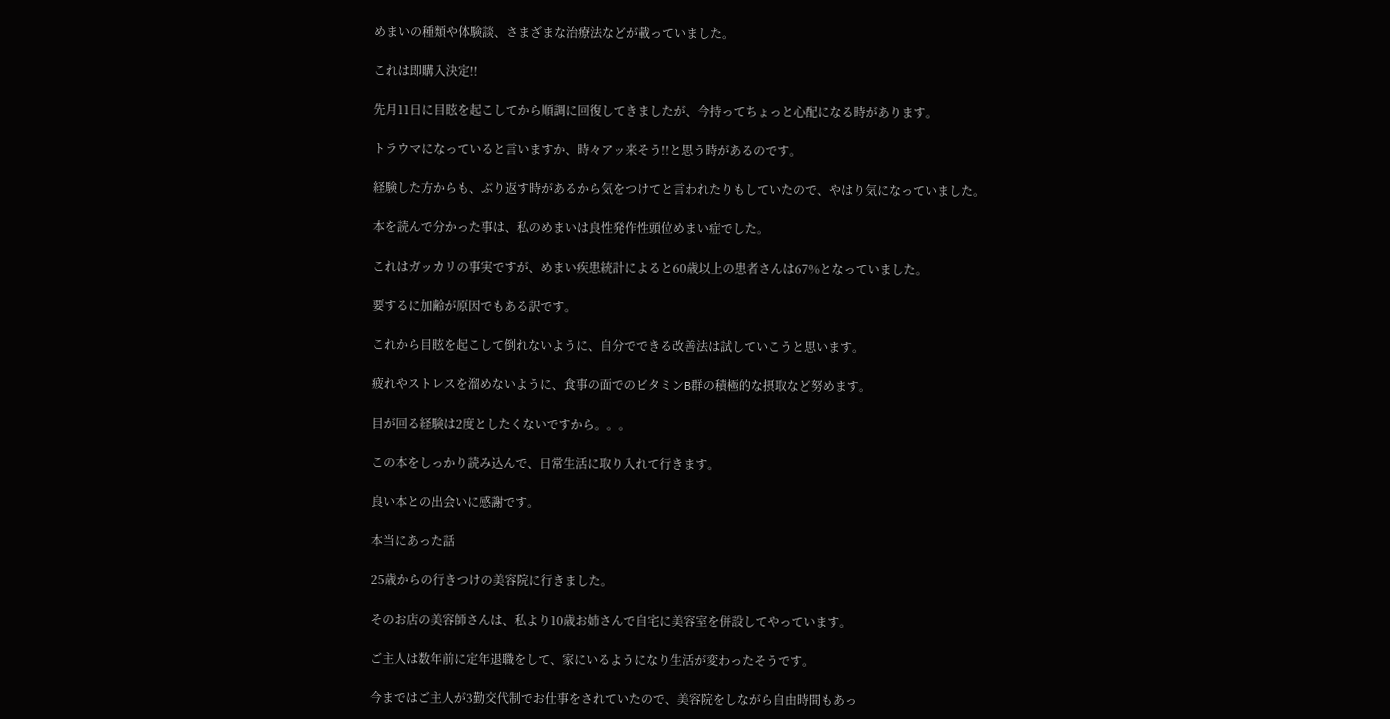めまいの種類や体験談、さまざまな治療法などが載っていました。

これは即購入決定!!

先月11日に目眩を起こしてから順調に回復してきましたが、今持ってちょっと心配になる時があります。

トラウマになっていると言いますか、時々アッ来そう!!と思う時があるのです。

経験した方からも、ぶり返す時があるから気をつけてと言われたりもしていたので、やはり気になっていました。

本を読んで分かった事は、私のめまいは良性発作性頭位めまい症でした。

これはガッカリの事実ですが、めまい疾患統計によると60歳以上の患者さんは67%となっていました。

要するに加齢が原因でもある訳です。

これから目眩を起こして倒れないように、自分でできる改善法は試していこうと思います。

疲れやストレスを溜めないように、食事の面でのビタミンB群の積極的な摂取など努めます。

目が回る経験は2度としたくないですから。。。

この本をしっかり読み込んで、日常生活に取り入れて行きます。

良い本との出会いに感謝です。

本当にあった話

25歳からの行きつけの美容院に行きました。

そのお店の美容師さんは、私より10歳お姉さんで自宅に美容室を併設してやっています。

ご主人は数年前に定年退職をして、家にいるようになり生活が変わったそうです。

今まではご主人が3勤交代制でお仕事をされていたので、美容院をしながら自由時間もあっ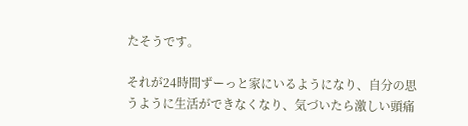たそうです。

それが24時間ずーっと家にいるようになり、自分の思うように生活ができなくなり、気づいたら激しい頭痛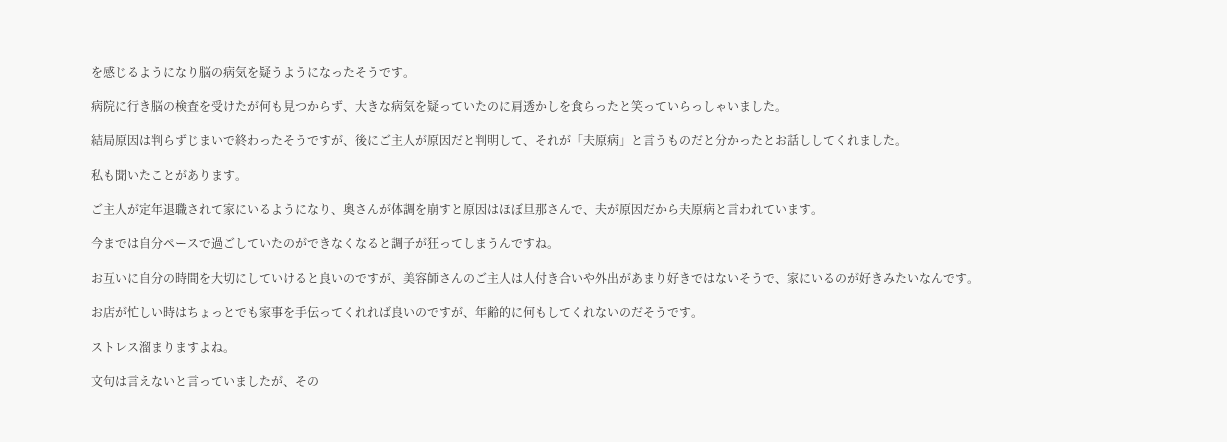を感じるようになり脳の病気を疑うようになったそうです。

病院に行き脳の検査を受けたが何も見つからず、大きな病気を疑っていたのに肩透かしを食らったと笑っていらっしゃいました。

結局原因は判らずじまいで終わったそうですが、後にご主人が原因だと判明して、それが「夫原病」と言うものだと分かったとお話ししてくれました。

私も聞いたことがあります。

ご主人が定年退職されて家にいるようになり、奥さんが体調を崩すと原因はほぼ旦那さんで、夫が原因だから夫原病と言われています。

今までは自分ペースで過ごしていたのができなくなると調子が狂ってしまうんですね。

お互いに自分の時間を大切にしていけると良いのですが、美容師さんのご主人は人付き合いや外出があまり好きではないそうで、家にいるのが好きみたいなんです。

お店が忙しい時はちょっとでも家事を手伝ってくれれば良いのですが、年齢的に何もしてくれないのだそうです。

ストレス溜まりますよね。

文句は言えないと言っていましたが、その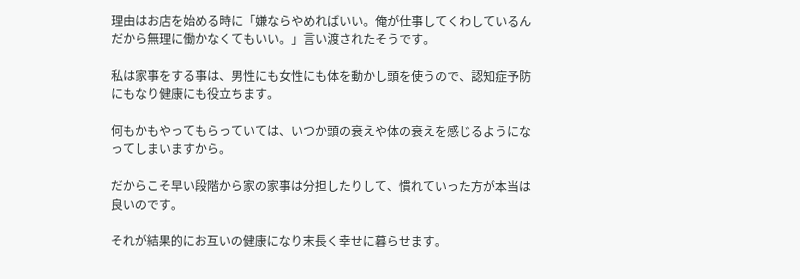理由はお店を始める時に「嫌ならやめればいい。俺が仕事してくわしているんだから無理に働かなくてもいい。」言い渡されたそうです。

私は家事をする事は、男性にも女性にも体を動かし頭を使うので、認知症予防にもなり健康にも役立ちます。

何もかもやってもらっていては、いつか頭の衰えや体の衰えを感じるようになってしまいますから。

だからこそ早い段階から家の家事は分担したりして、慣れていった方が本当は良いのです。

それが結果的にお互いの健康になり末長く幸せに暮らせます。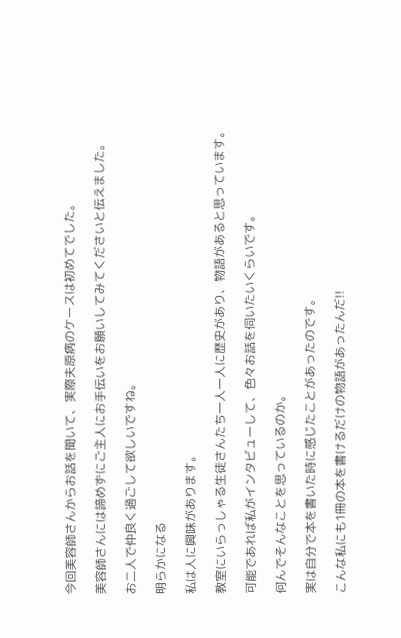今回美容師さんからお話を聞いて、実際夫原病のケースは初めてでした。

美容師さんには諦めずにご主人にお手伝いをお願いしてみてくださいと伝えました。

お二人で仲良く過ごして欲しいですね。

明らかになる

私は人に興味があります。

教室にいらっしゃる生徒さんたち一人一人に歴史があり、物語があると思っています。

可能であれば私がインタビューして、色々お話を伺いたいくらいです。

何んでそんなことを思っているのか。

実は自分で本を書いた時に感じたことがあったのです。

こんな私にも1冊の本を書けるだけの物語があったんだ!!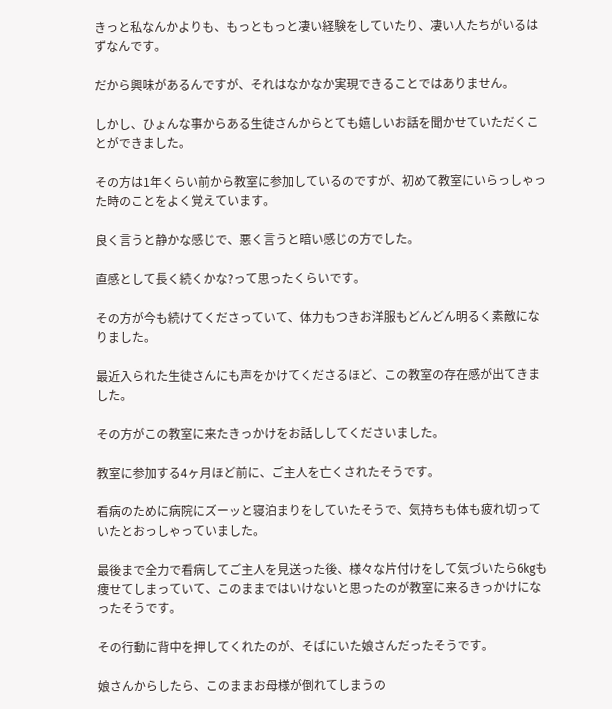きっと私なんかよりも、もっともっと凄い経験をしていたり、凄い人たちがいるはずなんです。

だから興味があるんですが、それはなかなか実現できることではありません。

しかし、ひょんな事からある生徒さんからとても嬉しいお話を聞かせていただくことができました。

その方は1年くらい前から教室に参加しているのですが、初めて教室にいらっしゃった時のことをよく覚えています。

良く言うと静かな感じで、悪く言うと暗い感じの方でした。

直感として長く続くかな?って思ったくらいです。

その方が今も続けてくださっていて、体力もつきお洋服もどんどん明るく素敵になりました。

最近入られた生徒さんにも声をかけてくださるほど、この教室の存在感が出てきました。

その方がこの教室に来たきっかけをお話ししてくださいました。

教室に参加する4ヶ月ほど前に、ご主人を亡くされたそうです。

看病のために病院にズーッと寝泊まりをしていたそうで、気持ちも体も疲れ切っていたとおっしゃっていました。

最後まで全力で看病してご主人を見送った後、様々な片付けをして気づいたら6kgも痩せてしまっていて、このままではいけないと思ったのが教室に来るきっかけになったそうです。

その行動に背中を押してくれたのが、そばにいた娘さんだったそうです。

娘さんからしたら、このままお母様が倒れてしまうの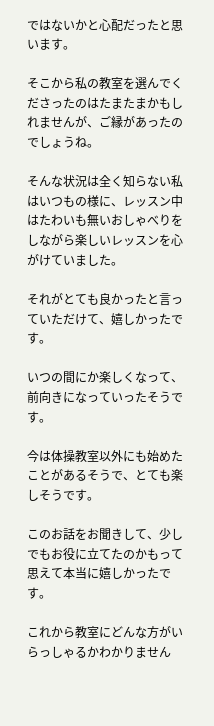ではないかと心配だったと思います。

そこから私の教室を選んでくださったのはたまたまかもしれませんが、ご縁があったのでしょうね。

そんな状況は全く知らない私はいつもの様に、レッスン中はたわいも無いおしゃべりをしながら楽しいレッスンを心がけていました。

それがとても良かったと言っていただけて、嬉しかったです。

いつの間にか楽しくなって、前向きになっていったそうです。

今は体操教室以外にも始めたことがあるそうで、とても楽しそうです。

このお話をお聞きして、少しでもお役に立てたのかもって思えて本当に嬉しかったです。

これから教室にどんな方がいらっしゃるかわかりません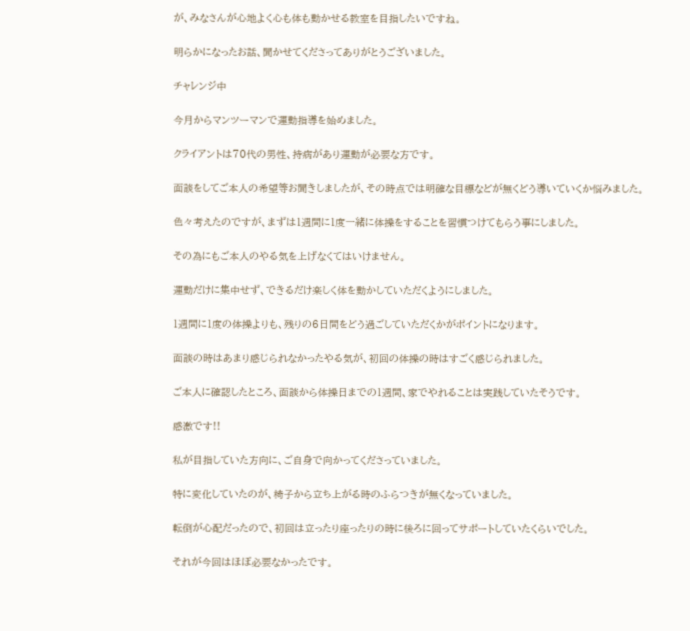が、みなさんが心地よく心も体も動かせる教室を目指したいですね。

明らかになったお話、聞かせてくださってありがとうございました。

チャレンジ中

今月からマンツーマンで運動指導を始めました。

クライアントは70代の男性、持病があり運動が必要な方です。

面談をしてご本人の希望等お聞きしましたが、その時点では明確な目標などが無くどう導いていくか悩みました。

色々考えたのですが、まずは1週間に1度一緒に体操をすることを習慣つけてもらう事にしました。

その為にもご本人のやる気を上げなくてはいけません。

運動だけに集中せず、できるだけ楽しく体を動かしていただくようにしました。

1週間に1度の体操よりも、残りの6日間をどう過ごしていただくかがポイントになります。

面談の時はあまり感じられなかったやる気が、初回の体操の時はすごく感じられました。

ご本人に確認したところ、面談から体操日までの1週間、家でやれることは実践していたそうです。

感激です!!

私が目指していた方向に、ご自身で向かってくださっていました。

特に変化していたのが、椅子から立ち上がる時のふらつきが無くなっていました。

転倒が心配だったので、初回は立ったり座ったりの時に後ろに回ってサポートしていたくらいでした。

それが今回はほぼ必要なかったです。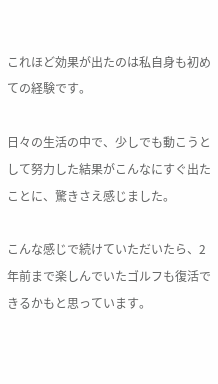これほど効果が出たのは私自身も初めての経験です。

日々の生活の中で、少しでも動こうとして努力した結果がこんなにすぐ出たことに、驚きさえ感じました。

こんな感じで続けていただいたら、2年前まで楽しんでいたゴルフも復活できるかもと思っています。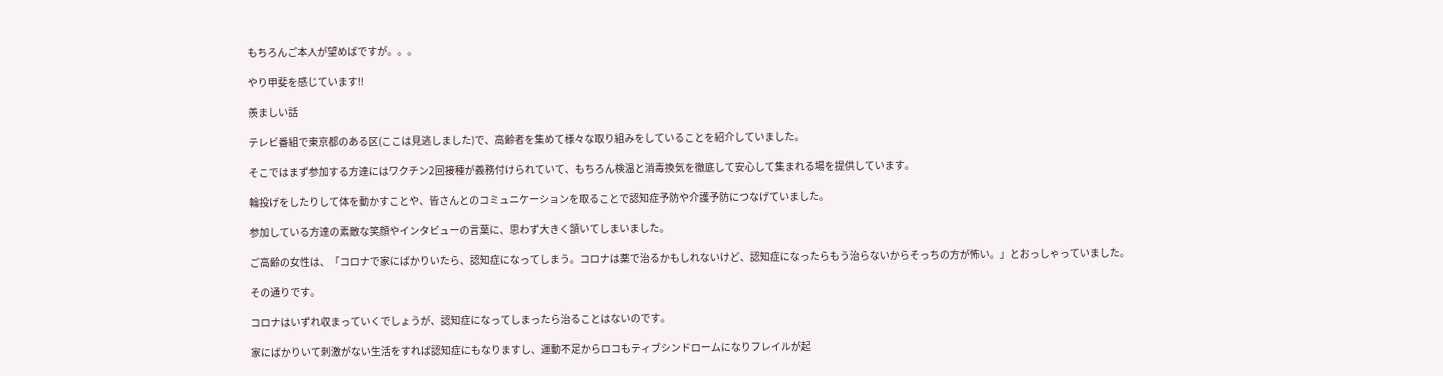もちろんご本人が望めばですが。。。

やり甲斐を感じています!!

羨ましい話

テレビ番組で東京都のある区(ここは見逃しました)で、高齢者を集めて様々な取り組みをしていることを紹介していました。

そこではまず参加する方達にはワクチン2回接種が義務付けられていて、もちろん検温と消毒換気を徹底して安心して集まれる場を提供しています。

輪投げをしたりして体を動かすことや、皆さんとのコミュニケーションを取ることで認知症予防や介護予防につなげていました。

参加している方達の素敵な笑顔やインタビューの言葉に、思わず大きく頷いてしまいました。

ご高齢の女性は、「コロナで家にばかりいたら、認知症になってしまう。コロナは薬で治るかもしれないけど、認知症になったらもう治らないからそっちの方が怖い。」とおっしゃっていました。

その通りです。

コロナはいずれ収まっていくでしょうが、認知症になってしまったら治ることはないのです。

家にばかりいて刺激がない生活をすれば認知症にもなりますし、運動不足からロコもティブシンドロームになりフレイルが起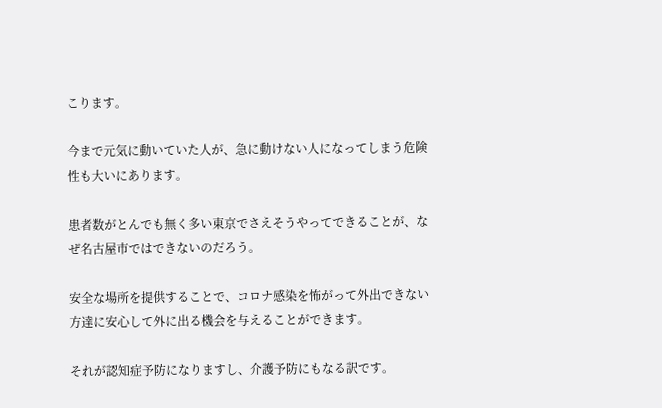こります。

今まで元気に動いていた人が、急に動けない人になってしまう危険性も大いにあります。

患者数がとんでも無く多い東京でさえそうやってできることが、なぜ名古屋市ではできないのだろう。

安全な場所を提供することで、コロナ感染を怖がって外出できない方達に安心して外に出る機会を与えることができます。

それが認知症予防になりますし、介護予防にもなる訳です。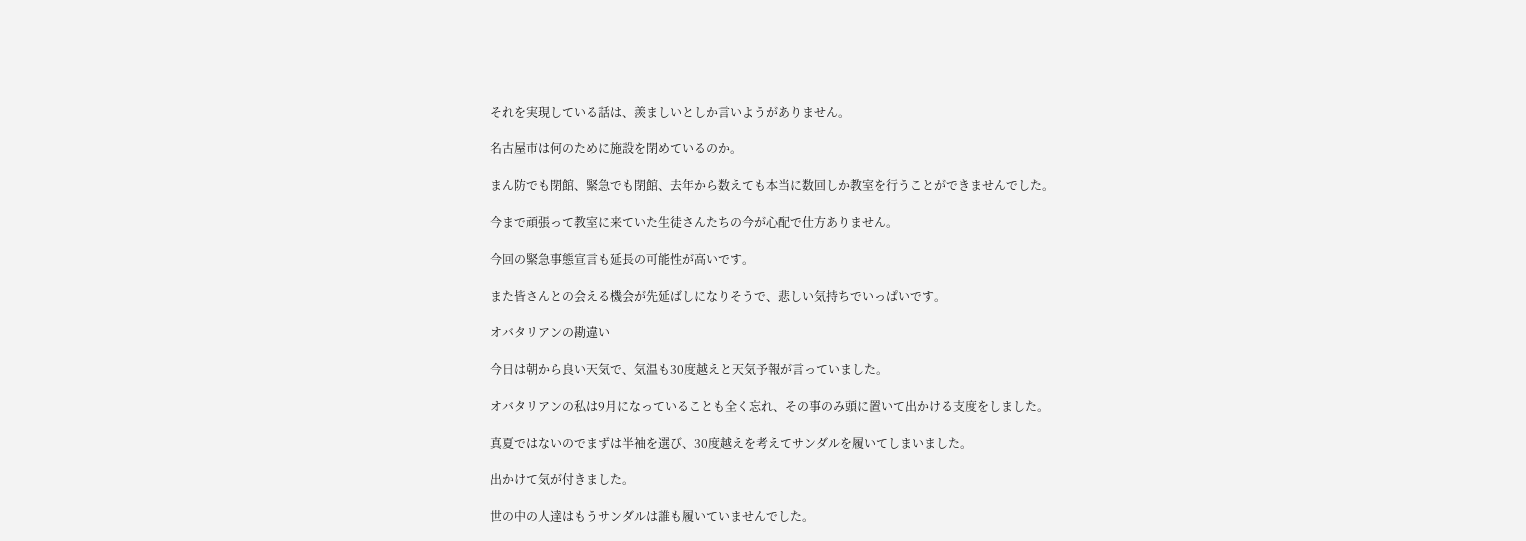それを実現している話は、羨ましいとしか言いようがありません。

名古屋市は何のために施設を閉めているのか。

まん防でも閉館、緊急でも閉館、去年から数えても本当に数回しか教室を行うことができませんでした。

今まで頑張って教室に来ていた生徒さんたちの今が心配で仕方ありません。

今回の緊急事態宣言も延長の可能性が高いです。

また皆さんとの会える機会が先延ばしになりそうで、悲しい気持ちでいっぱいです。

オバタリアンの勘違い

今日は朝から良い天気で、気温も30度越えと天気予報が言っていました。

オバタリアンの私は9月になっていることも全く忘れ、その事のみ頭に置いて出かける支度をしました。

真夏ではないのでまずは半袖を選び、30度越えを考えてサンダルを履いてしまいました。

出かけて気が付きました。

世の中の人達はもうサンダルは誰も履いていませんでした。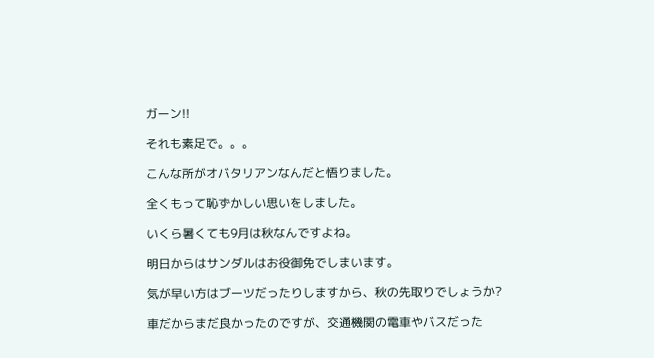ガーン!!

それも素足で。。。

こんな所がオバタリアンなんだと悟りました。

全くもって恥ずかしい思いをしました。

いくら暑くても9月は秋なんですよね。

明日からはサンダルはお役御免でしまいます。

気が早い方はブーツだったりしますから、秋の先取りでしょうか?

車だからまだ良かったのですが、交通機関の電車やバスだった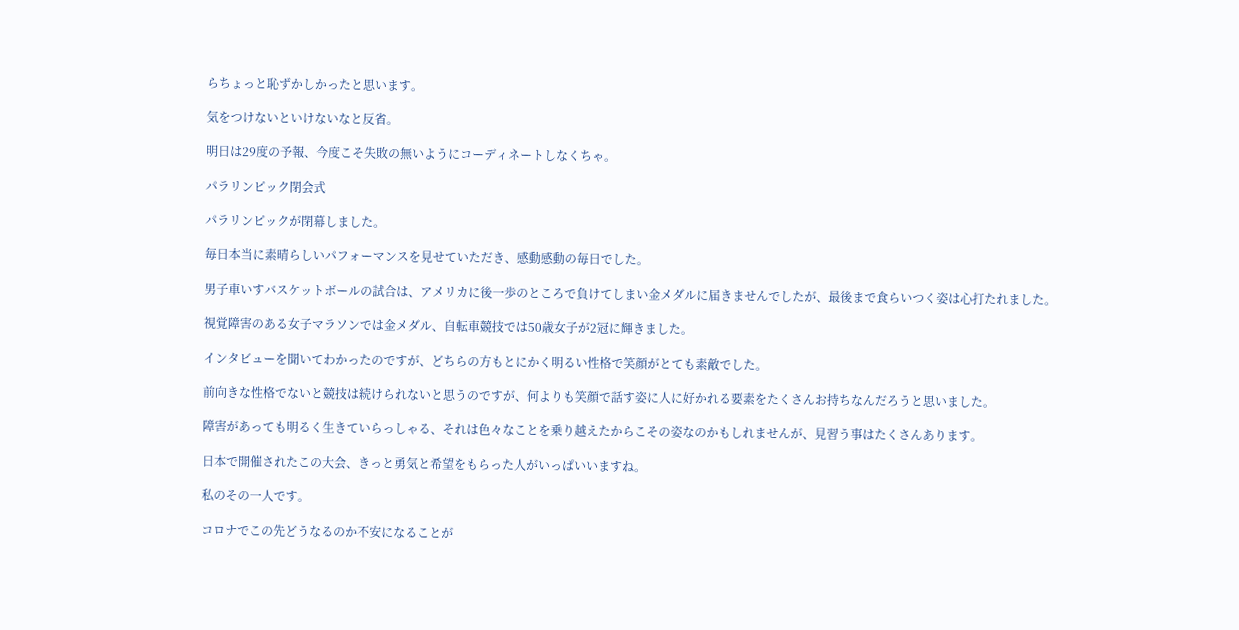らちょっと恥ずかしかったと思います。

気をつけないといけないなと反省。

明日は29度の予報、今度こそ失敗の無いようにコーディネートしなくちゃ。

パラリンピック閉会式

パラリンピックが閉幕しました。

毎日本当に素晴らしいパフォーマンスを見せていただき、感動感動の毎日でした。

男子車いすバスケットボールの試合は、アメリカに後一歩のところで負けてしまい金メダルに届きませんでしたが、最後まで食らいつく姿は心打たれました。

視覚障害のある女子マラソンでは金メダル、自転車競技では50歳女子が2冠に輝きました。

インタビューを聞いてわかったのですが、どちらの方もとにかく明るい性格で笑顔がとても素敵でした。

前向きな性格でないと競技は続けられないと思うのですが、何よりも笑顔で話す姿に人に好かれる要素をたくさんお持ちなんだろうと思いました。

障害があっても明るく生きていらっしゃる、それは色々なことを乗り越えたからこその姿なのかもしれませんが、見習う事はたくさんあります。

日本で開催されたこの大会、きっと勇気と希望をもらった人がいっぱいいますね。

私のその一人です。

コロナでこの先どうなるのか不安になることが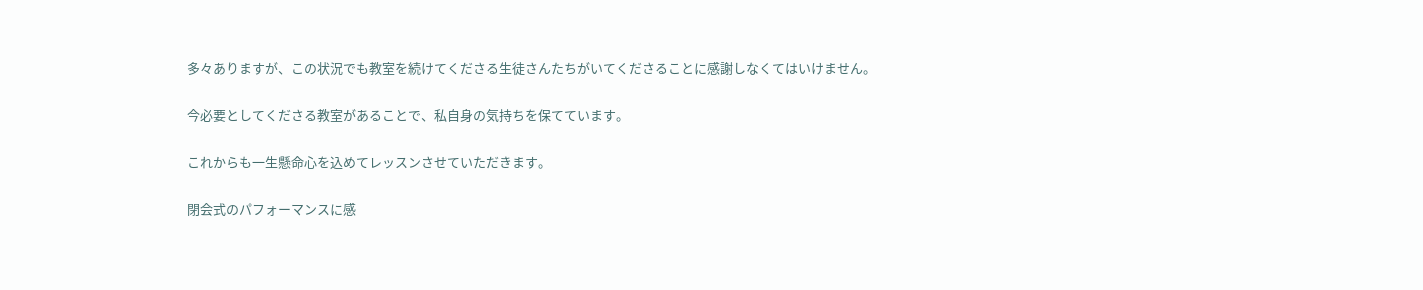多々ありますが、この状況でも教室を続けてくださる生徒さんたちがいてくださることに感謝しなくてはいけません。

今必要としてくださる教室があることで、私自身の気持ちを保てています。

これからも一生懸命心を込めてレッスンさせていただきます。

閉会式のパフォーマンスに感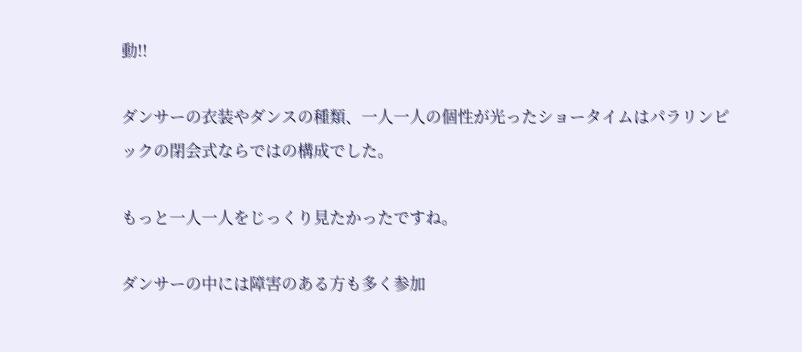動!!

ダンサーの衣装やダンスの種類、一人一人の個性が光ったショータイムはパラリンピックの閉会式ならではの構成でした。

もっと一人一人をじっくり見たかったですね。

ダンサーの中には障害のある方も多く参加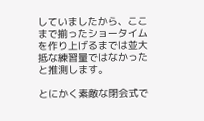していましたから、ここまで揃ったショータイムを作り上げるまでは並大抵な練習量ではなかったと推測します。

とにかく素敵な閉会式で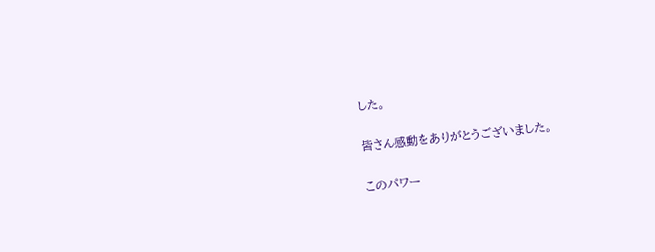した。

皆さん感動をありがとうございました。

このパワー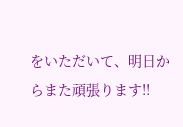をいただいて、明日からまた頑張ります!!